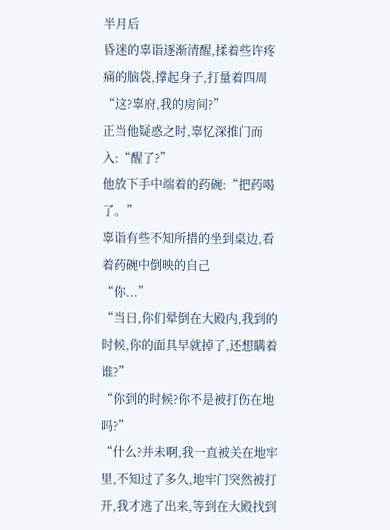半月后
昏迷的辜诣逐渐清醒,揉着些许疼痛的脑袋,撑起身子,打量着四周
“这?辜府,我的房间?”
正当他疑惑之时,辜忆深推门而入:“醒了?”
他放下手中端着的药碗:“把药喝了。”
辜诣有些不知所措的坐到桌边,看着药碗中倒映的自己
“你...”
“当日,你们晕倒在大殿内,我到的时候,你的面具早就掉了,还想瞒着谁?”
“你到的时候?你不是被打伤在地吗?”
“什么?并未啊,我一直被关在地牢里,不知过了多久,地牢门突然被打开,我才逃了出来,等到在大殿找到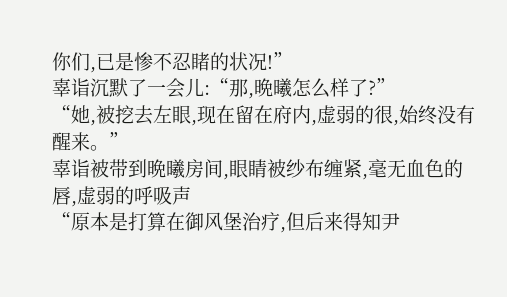你们,已是惨不忍睹的状况!”
辜诣沉默了一会儿:“那,晩曦怎么样了?”
“她,被挖去左眼,现在留在府内,虚弱的很,始终没有醒来。”
辜诣被带到晩曦房间,眼睛被纱布缠紧,毫无血色的唇,虚弱的呼吸声
“原本是打算在御风堡治疗,但后来得知尹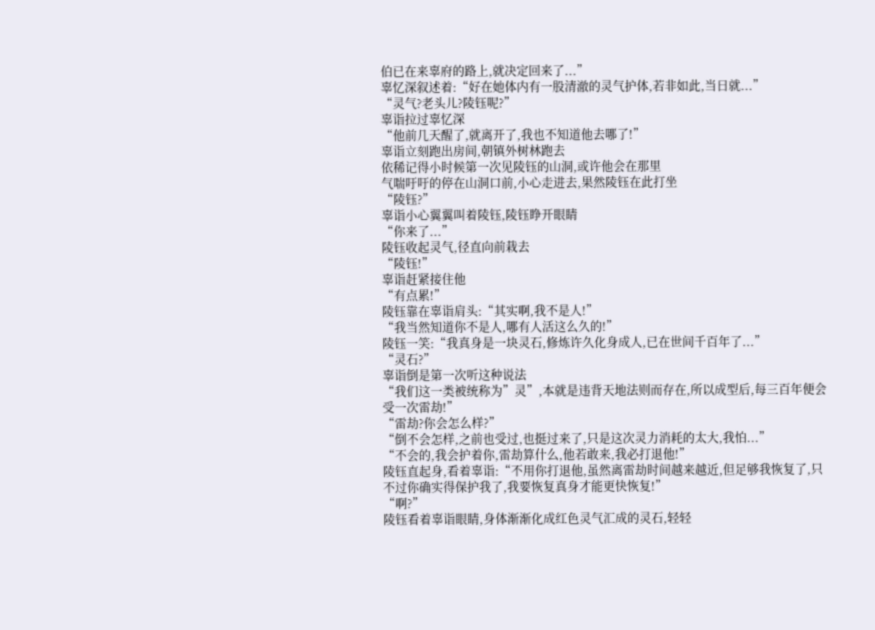伯已在来辜府的路上,就决定回来了...”
辜忆深叙述着:“好在她体内有一股清澈的灵气护体,若非如此,当日就...”
“灵气?老头儿?陵钰呢?”
辜诣拉过辜忆深
“他前几天醒了,就离开了,我也不知道他去哪了!”
辜诣立刻跑出房间,朝镇外树林跑去
依稀记得小时候第一次见陵钰的山洞,或许他会在那里
气喘吁吁的停在山洞口前,小心走进去,果然陵钰在此打坐
“陵钰?”
辜诣小心翼翼叫着陵钰,陵钰睁开眼睛
“你来了...”
陵钰收起灵气,径直向前栽去
“陵钰!”
辜诣赶紧接住他
“有点累!”
陵钰靠在辜诣肩头:“其实啊,我不是人!”
“我当然知道你不是人,哪有人活这么久的!”
陵钰一笑:“我真身是一块灵石,修炼许久化身成人,已在世间千百年了...”
“灵石?”
辜诣倒是第一次听这种说法
“我们这一类被统称为”灵”,本就是违背天地法则而存在,所以成型后,每三百年便会受一次雷劫!”
“雷劫?你会怎么样?”
“倒不会怎样,之前也受过,也挺过来了,只是这次灵力消耗的太大,我怕...”
“不会的,我会护着你,雷劫算什么,他若敢来,我必打退他!”
陵钰直起身,看着辜诣:“不用你打退他,虽然离雷劫时间越来越近,但足够我恢复了,只不过你确实得保护我了,我要恢复真身才能更快恢复!”
“啊?”
陵钰看着辜诣眼睛,身体渐渐化成红色灵气汇成的灵石,轻轻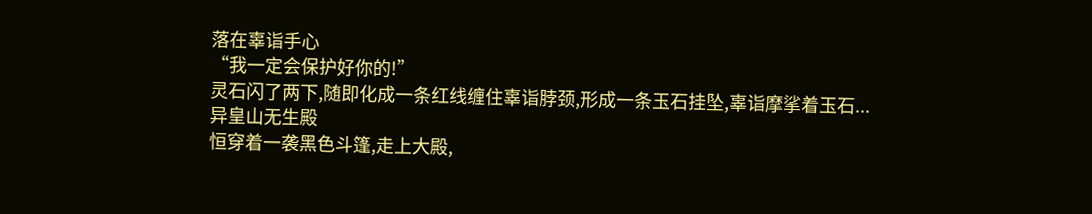落在辜诣手心
“我一定会保护好你的!”
灵石闪了两下,随即化成一条红线缠住辜诣脖颈,形成一条玉石挂坠,辜诣摩挲着玉石...
异皇山无生殿
恒穿着一袭黑色斗篷,走上大殿,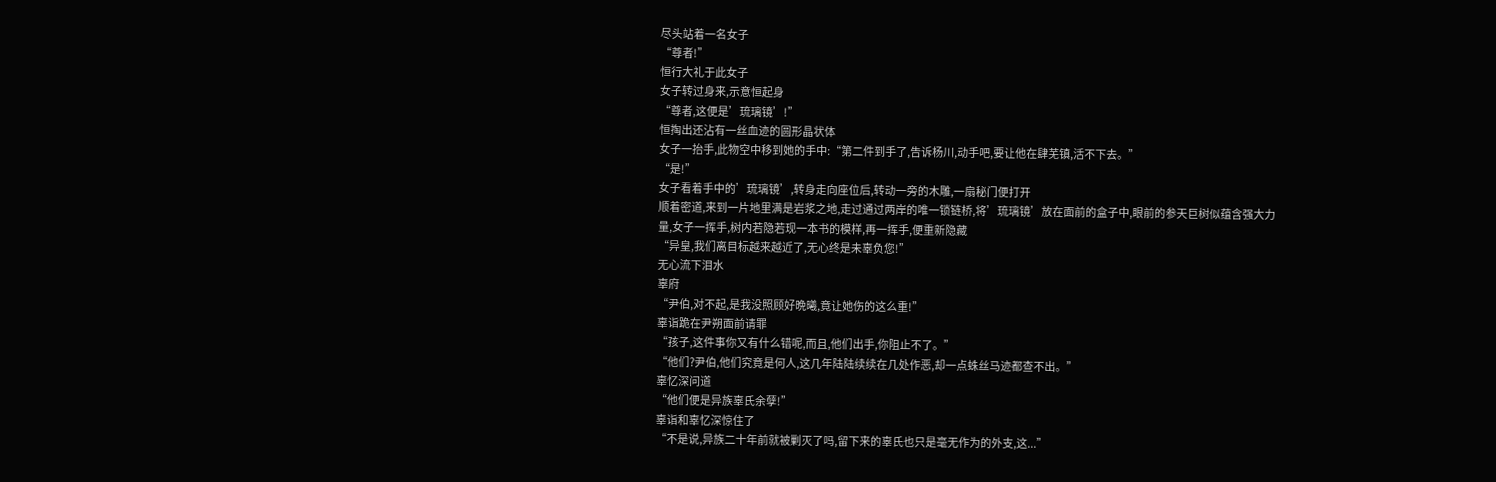尽头站着一名女子
“尊者!”
恒行大礼于此女子
女子转过身来,示意恒起身
“尊者,这便是’琉璃镜’!”
恒掏出还沾有一丝血迹的圆形晶状体
女子一抬手,此物空中移到她的手中:“第二件到手了,告诉杨川,动手吧,要让他在肆芜镇,活不下去。”
“是!”
女子看着手中的’琉璃镜’,转身走向座位后,转动一旁的木雕,一扇秘门便打开
顺着密道,来到一片地里满是岩浆之地,走过通过两岸的唯一锁链桥,将’琉璃镜’放在面前的盒子中,眼前的参天巨树似蕴含强大力量,女子一挥手,树内若隐若现一本书的模样,再一挥手,便重新隐藏
“异皇,我们离目标越来越近了,无心终是未辜负您!”
无心流下泪水
辜府
“尹伯,对不起,是我没照顾好晩曦,竟让她伤的这么重!”
辜诣跪在尹朔面前请罪
“孩子,这件事你又有什么错呢,而且,他们出手,你阻止不了。”
“他们?尹伯,他们究竟是何人,这几年陆陆续续在几处作恶,却一点蛛丝马迹都查不出。”
辜忆深问道
“他们便是异族辜氏余孽!”
辜诣和辜忆深惊住了
“不是说,异族二十年前就被剿灭了吗,留下来的辜氏也只是毫无作为的外支,这...”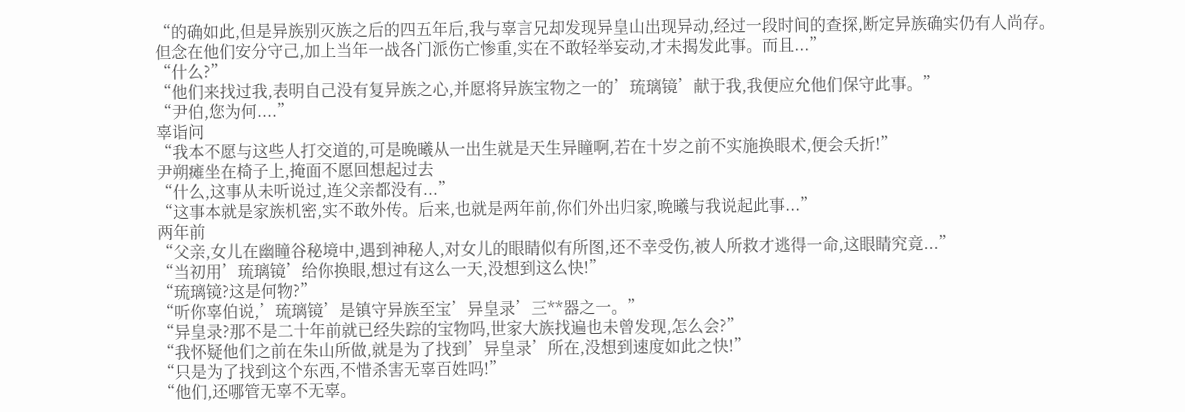“的确如此,但是异族别灭族之后的四五年后,我与辜言兄却发现异皇山出现异动,经过一段时间的查探,断定异族确实仍有人尚存。但念在他们安分守己,加上当年一战各门派伤亡惨重,实在不敢轻举妄动,才未揭发此事。而且...”
“什么?”
“他们来找过我,表明自己没有复异族之心,并愿将异族宝物之一的’琉璃镜’献于我,我便应允他们保守此事。”
“尹伯,您为何....”
辜诣问
“我本不愿与这些人打交道的,可是晩曦从一出生就是天生异瞳啊,若在十岁之前不实施换眼术,便会夭折!”
尹朔瘫坐在椅子上,掩面不愿回想起过去
“什么,这事从未听说过,连父亲都没有...”
“这事本就是家族机密,实不敢外传。后来,也就是两年前,你们外出归家,晩曦与我说起此事...”
两年前
“父亲,女儿在幽瞳谷秘境中,遇到神秘人,对女儿的眼睛似有所图,还不幸受伤,被人所救才逃得一命,这眼睛究竟...”
“当初用’琉璃镜’给你换眼,想过有这么一天,没想到这么快!”
“琉璃镜?这是何物?”
“听你辜伯说,’琉璃镜’是镇守异族至宝’异皇录’三**器之一。”
“异皇录?那不是二十年前就已经失踪的宝物吗,世家大族找遍也未曾发现,怎么会?”
“我怀疑他们之前在朱山所做,就是为了找到’异皇录’所在,没想到速度如此之快!”
“只是为了找到这个东西,不惜杀害无辜百姓吗!”
“他们,还哪管无辜不无辜。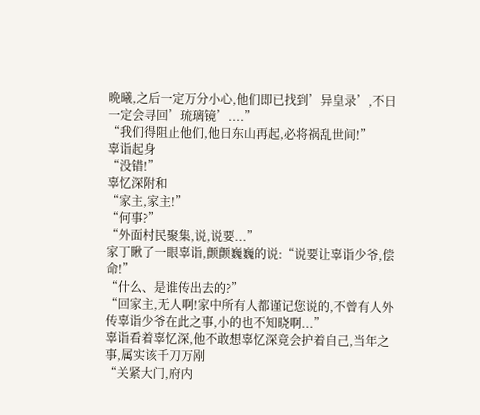晩曦,之后一定万分小心,他们即已找到’异皇录’,不日一定会寻回’琉璃镜’....”
“我们得阻止他们,他日东山再起,必将祸乱世间!”
辜诣起身
“没错!”
辜忆深附和
“家主,家主!”
“何事?”
“外面村民聚集,说,说要...”
家丁瞅了一眼辜诣,颤颤巍巍的说:“说要让辜诣少爷,偿命!”
“什么、是谁传出去的?”
“回家主,无人啊!家中所有人都谨记您说的,不曾有人外传辜诣少爷在此之事,小的也不知晓啊...”
辜诣看着辜忆深,他不敢想辜忆深竟会护着自己,当年之事,属实该千刀万剐
“关紧大门,府内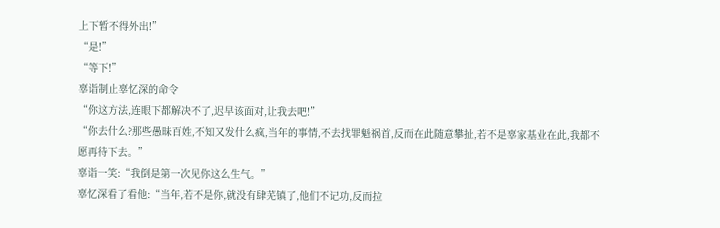上下暂不得外出!”
“是!”
“等下!”
辜诣制止辜忆深的命令
“你这方法,连眼下都解决不了,迟早该面对,让我去吧!”
“你去什么?那些愚昧百姓,不知又发什么疯,当年的事情,不去找罪魁祸首,反而在此随意攀扯,若不是辜家基业在此,我都不愿再待下去。”
辜诣一笑:“我倒是第一次见你这么生气。”
辜忆深看了看他:“当年,若不是你,就没有肆芜镇了,他们不记功,反而拉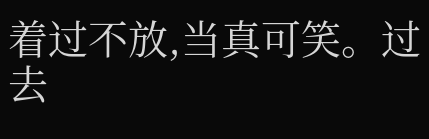着过不放,当真可笑。过去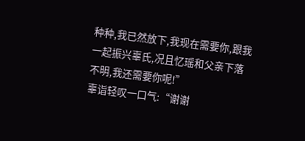种种,我已然放下,我现在需要你,跟我一起振兴辜氏,况且忆瑶和父亲下落不明,我还需要你呢!”
辜诣轻叹一口气:“谢谢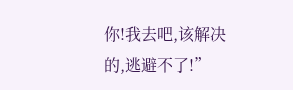你!我去吧,该解决的,逃避不了!”